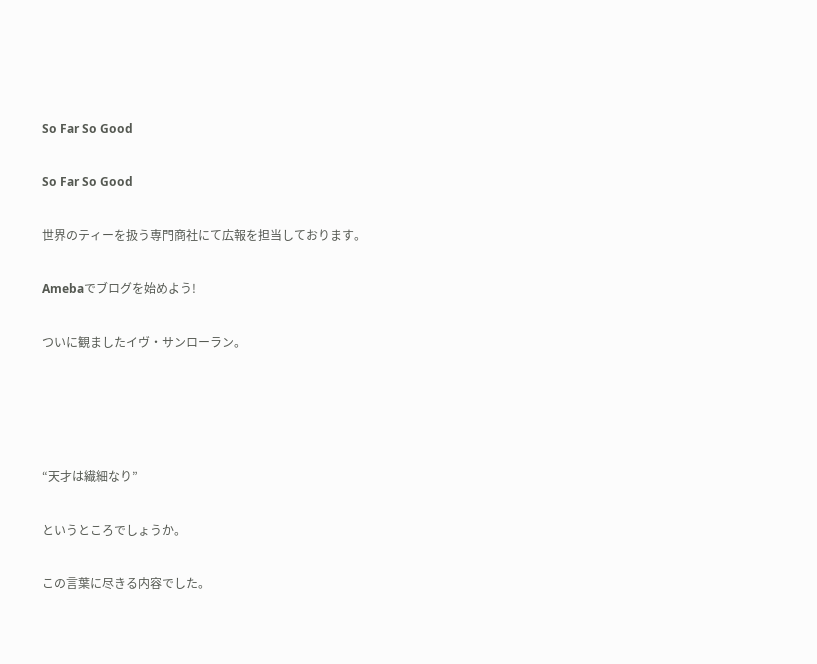So Far So Good

So Far So Good

世界のティーを扱う専門商社にて広報を担当しております。

Amebaでブログを始めよう!

ついに観ましたイヴ・サンローラン。




“天才は繊細なり”

というところでしょうか。

この言葉に尽きる内容でした。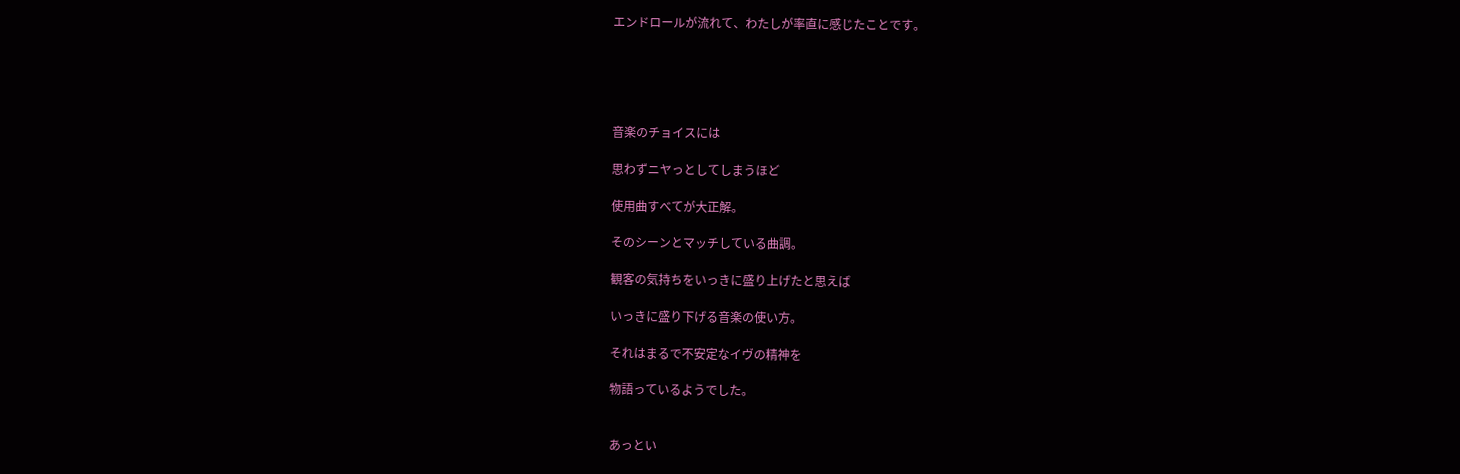エンドロールが流れて、わたしが率直に感じたことです。





音楽のチョイスには

思わずニヤっとしてしまうほど

使用曲すべてが大正解。

そのシーンとマッチしている曲調。

観客の気持ちをいっきに盛り上げたと思えば

いっきに盛り下げる音楽の使い方。

それはまるで不安定なイヴの精神を

物語っているようでした。


あっとい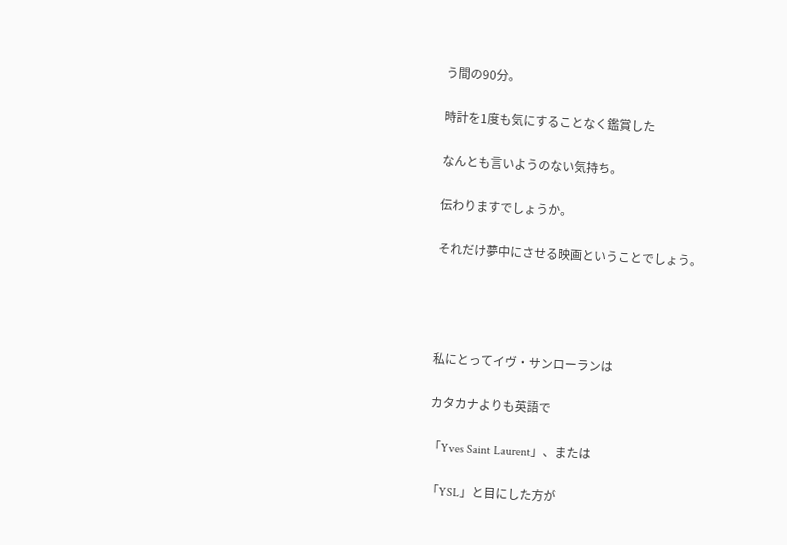う間の90分。

時計を1度も気にすることなく鑑賞した

なんとも言いようのない気持ち。

伝わりますでしょうか。

それだけ夢中にさせる映画ということでしょう。




私にとってイヴ・サンローランは

カタカナよりも英語で

「Yves Saint Laurent」、または

「YSL」と目にした方が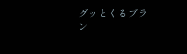グッとくるブラン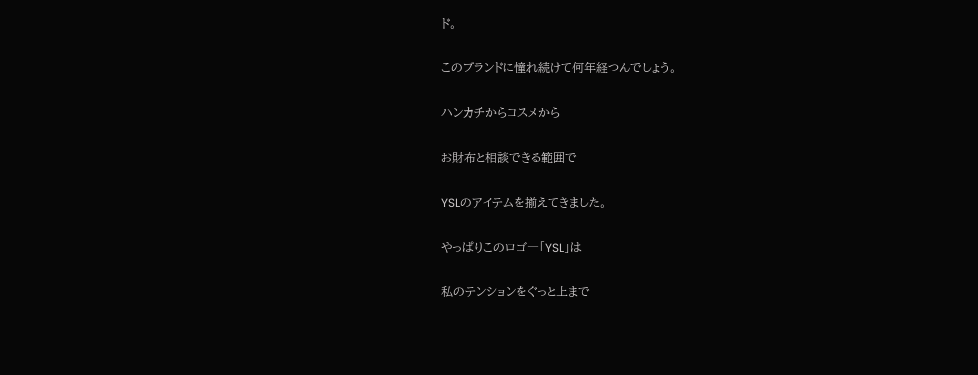ド。

このブランドに憧れ続けて何年経つんでしょう。

ハンカチからコスメから

お財布と相談できる範囲で

YSLのアイテムを揃えてきました。

やっぱりこのロゴ―「YSL」は

私のテンションをぐっと上まで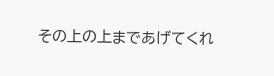その上の上まであげてくれ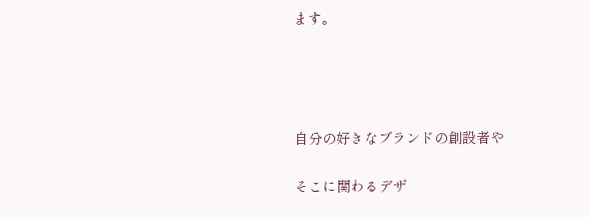ます。




自分の好きなブランドの創設者や

そこに関わるデザ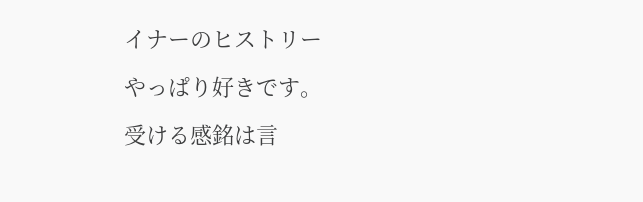イナーのヒストリー

やっぱり好きです。

受ける感銘は言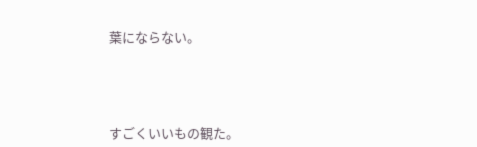葉にならない。





すごくいいもの観た。